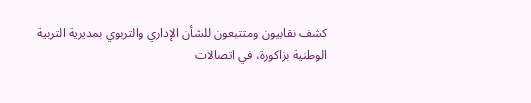كشف نقابيون ومتتبعون للشأن الإداري والتربوي بمديرية التربية الوطنية بزاكورة، في اتصالات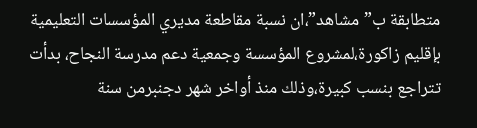متطابقة ب”مشاهد”،ان نسبة مقاطعة مديري المؤسسات التعليمية بإقليم زاكورة،لمشروع المؤسسة وجمعية دعم مدرسة النجاح، بدأت تتراجع بنسب كبيرة،وذلك منذ أواخر شهر دجنبرمن سنة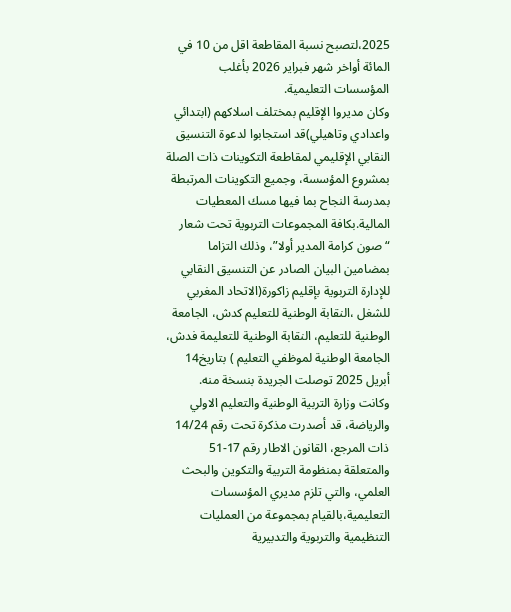2025،لتصبح نسبة المقاطعة اقل من 10 في المائة أواخر شهر فبراير 2026 بأغلب المؤسسات التعليمية.
وكان مديروا الإقليم بمختلف اسلاكهم (ابتدائي واعدادي وتاهيلي)قد استجابوا لدعوة التنسيق النقابي الإقليمي لمقاطعة التكوينات ذات الصلة بمشروع المؤسسة، وجميع التكوينات المرتبطة بمدرسة النجاح بما فيها مسك المعطيات المالية.بكافة المجموعات التربوية تحت شعار “صون كرامة المدير أولا”، وذلك التزاما بمضامين البيان الصادر عن التنسيق النقابي للإدارة التربوية بإقليم زاكورة(الاتحاد المغربي للشغل ،النقابة الوطنية للتعليم كدش، الجامعة الوطنية للتعليم، النقابة الوطنية للتعليمة فدش، الجامعة الوطنية لموظفي التعليم ) بتاريخ14 أبريل 2025 توصلت الجريدة بنسخة منه.
وكانت وزارة التربية الوطنية والتعليم الاولي والرياضة، قد أصدرت مذكرة تحت رقم 14/24 ذات المرجع، القانون الاطار رقم 17-51 والمتعلقة بمنظومة التربية والتكوين والبحث العلمي، والتي تلزم مديري المؤسسات التعليمية،بالقيام بمجموعة من العمليات التنظيمية والتربوية والتدبيرية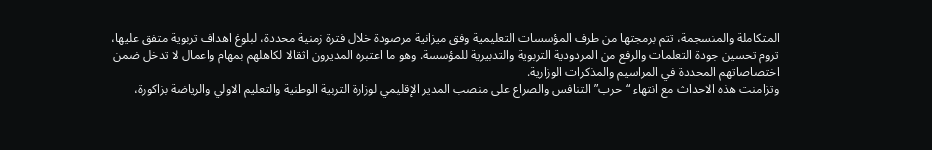المتكاملة والمنسجمة، تتم برمجتها من طرف المؤسسات التعليمية وفق ميزانية مرصودة خلال فترة زمنية محددة، لبلوغ اهداف تربوية متفق عليها، تروم تحسين جودة التعلمات والرفع من المردودية التربوية والتدبيرية للمؤسسة. وهو ما اعتبره المديرون اثقالا لكاهلهم بمهام واعمال لا تدخل ضمن اختصاصاتهم المحددة في المراسيم والمذكرات الوزارية.
وتزامنت هذه الاحداث مع انتهاء “حرب” التنافس والصراع على منصب المدير الإقليمي لوزارة التربية الوطنية والتعليم الاولي والرياضة بزاكورة،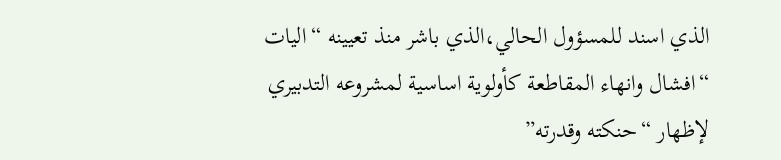الذي اسند للمسؤول الحالي،الذي باشر منذ تعيينه “اليات “افشال وانهاء المقاطعة كأولوية اساسية لمشروعه التدبيري لإظهار “حنكته وقدرته”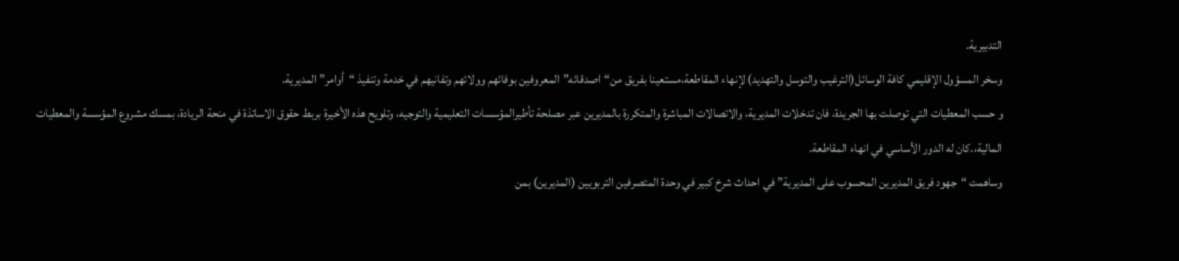التدبيرية.
وسخر المسؤول الإقليمي كافة الوسائل(الترغيب والتوسل والتهديد) لإنهاء المقاطعة،مستعينا بفريق من“اصدقائه”المعروفين بوفائهم وولائهم وتفانيهم في خدمة وتنفيذ “أوامر” المديرية.
و حسب المعطيات التي توصلت بها الجريدة، فان تدخلات المديرية، والاتصالات المباشرة والمتكررة بالمديرين عبر مصلحة تأطيرالمؤسسات التعليمية والتوجيه، وتلويح هذه الأخيرة بربط حقوق الاساتذة في منحة الريادة، بمسك مشروع المؤسسة والمعطيات المالية،.كان له الدور الأساسي في انهاء المقاطعة.
وساهمت “جهود فريق المديرين المحسوب على المديرية” في احداث شرخ كبير في وحدة المتصرفين التربويين (المديرين) بمن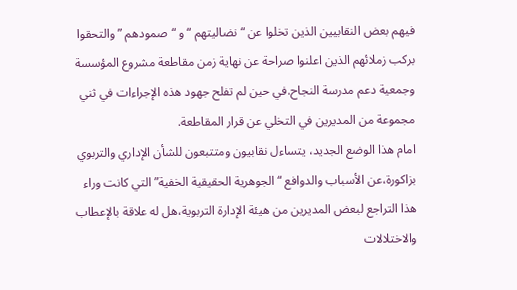فيهم بعض النقابيين الذين تخلوا عن “نضاليتهم “و “صمودهم ” والتحقوا بركب زملائهم الذين اعلنوا صراحة عن نهاية زمن مقاطعة مشروع المؤسسة وجمعية دعم مدرسة النجاح.في حين لم تفلح جهود هذه الإجراءات في ثني مجموعة من المديرين في التخلي عن قرار المقاطعة.
امام هذا الوضع الجديد، يتساءل نقابيون ومتتبعون للشأن الإداري والتربوي بزاكورة،عن الأسباب والدوافع “الجوهرية الحقيقية الخفية” التي كانت وراء هذا التراجع لبعض المديرين من هيئة الإدارة التربوية،هل له علاقة بالإعطاب والاختلالات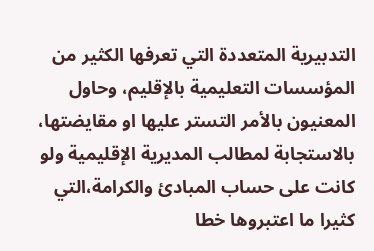التدبيرية المتعددة التي تعرفها الكثير من المؤسسات التعليمية بالإقليم، وحاول المعنيون بالأمر التستر عليها او مقايضتها، بالاستجابة لمطالب المديرية الإقليمية ولو كانت على حساب المبادئ والكرامة،التي كثيرا ما اعتبروها خطا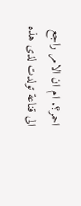احمر؟. ام ان الامر راجع الى قناعة تولدت لذى هذه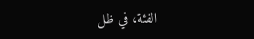الفئة، في ظل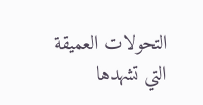التحولات العميقة التي تشهدها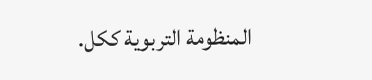المنظومة التربوية ككل.